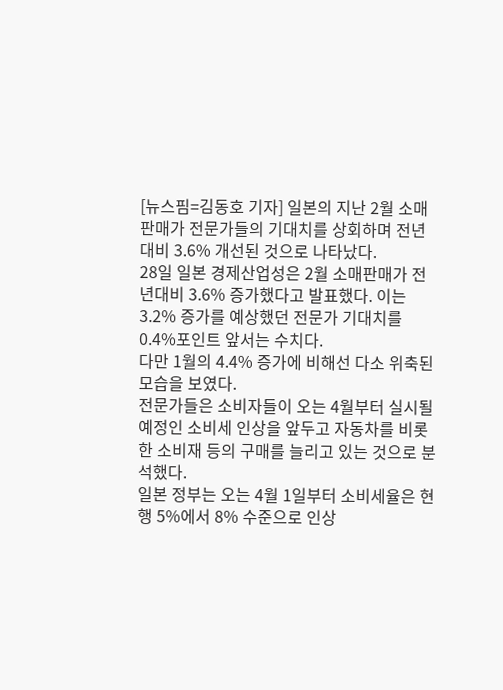[뉴스핌=김동호 기자] 일본의 지난 2월 소매판매가 전문가들의 기대치를 상회하며 전년대비 3.6% 개선된 것으로 나타났다.
28일 일본 경제산업성은 2월 소매판매가 전년대비 3.6% 증가했다고 발표했다. 이는 3.2% 증가를 예상했던 전문가 기대치를 0.4%포인트 앞서는 수치다.
다만 1월의 4.4% 증가에 비해선 다소 위축된 모습을 보였다.
전문가들은 소비자들이 오는 4월부터 실시될 예정인 소비세 인상을 앞두고 자동차를 비롯한 소비재 등의 구매를 늘리고 있는 것으로 분석했다.
일본 정부는 오는 4월 1일부터 소비세율은 현행 5%에서 8% 수준으로 인상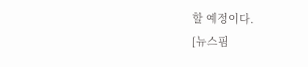할 예정이다.
[뉴스핌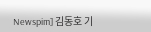Newspim] 김동호 기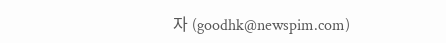자 (goodhk@newspim.com)